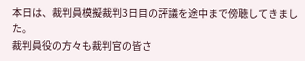本日は、裁判員模擬裁判3日目の評議を途中まで傍聴してきました。
裁判員役の方々も裁判官の皆さ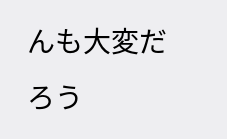んも大変だろう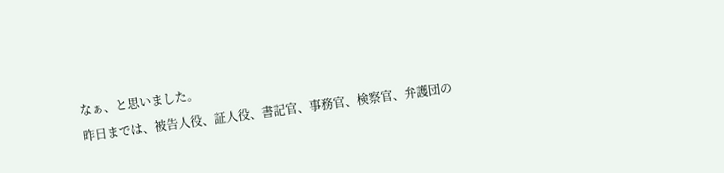なぁ、と思いました。
昨日までは、被告人役、証人役、書記官、事務官、検察官、弁護団の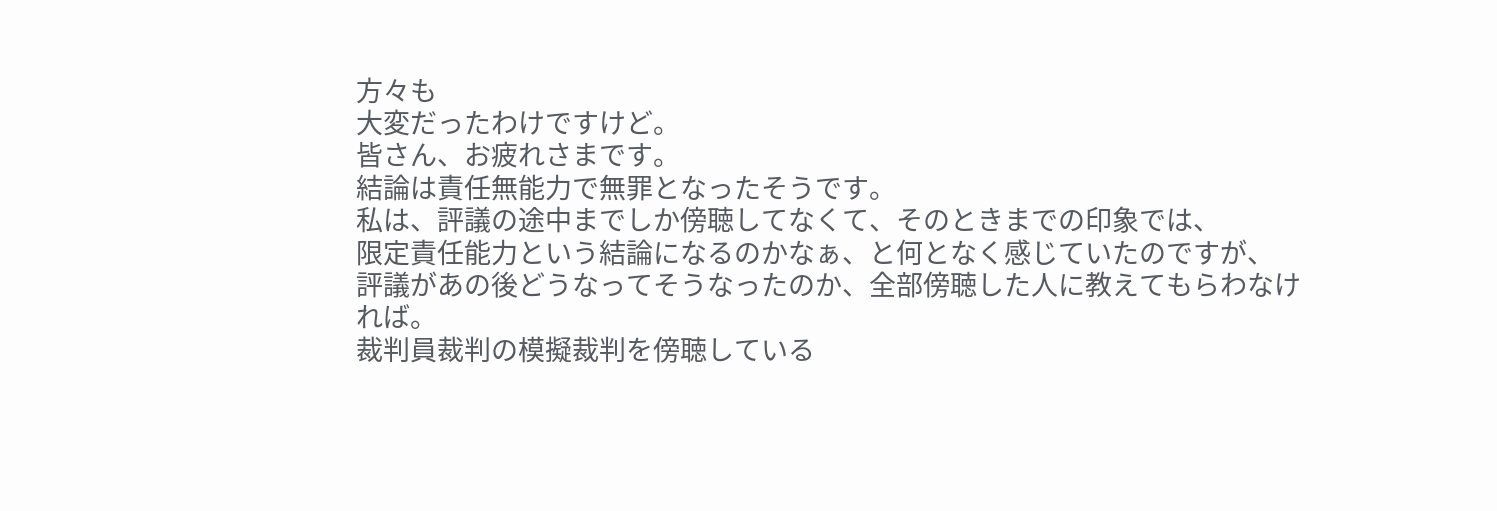方々も
大変だったわけですけど。
皆さん、お疲れさまです。
結論は責任無能力で無罪となったそうです。
私は、評議の途中までしか傍聴してなくて、そのときまでの印象では、
限定責任能力という結論になるのかなぁ、と何となく感じていたのですが、
評議があの後どうなってそうなったのか、全部傍聴した人に教えてもらわなければ。
裁判員裁判の模擬裁判を傍聴している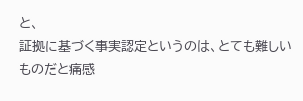と、
証拠に基づく事実認定というのは、とても難しいものだと痛感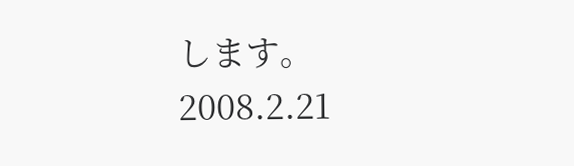します。
2008.2.21